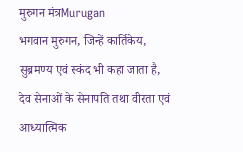मुरुगन मंत्रMurugan
भगवान मुरुगन, जिन्हें कार्तिकेय, सुब्रमण्य एवं स्कंद भी कहा जाता है, देव सेनाओं के सेनापति तथा वीरता एवं आध्यात्मिक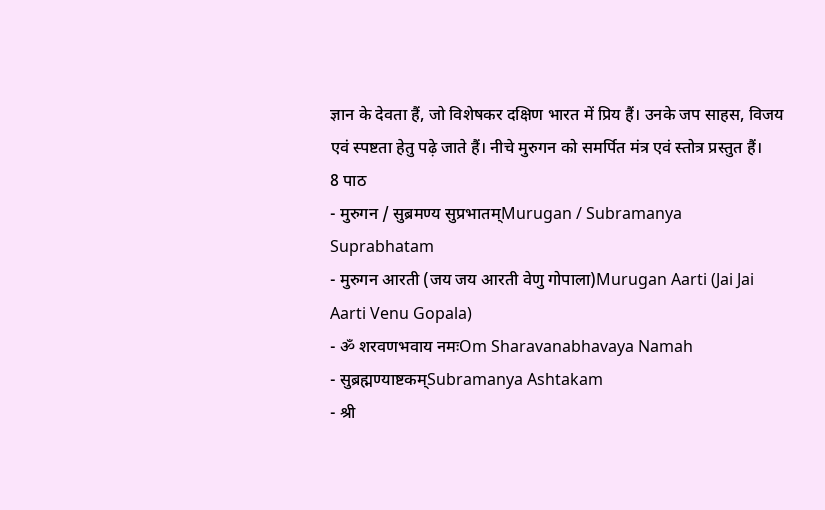ज्ञान के देवता हैं, जो विशेषकर दक्षिण भारत में प्रिय हैं। उनके जप साहस, विजय एवं स्पष्टता हेतु पढ़े जाते हैं। नीचे मुरुगन को समर्पित मंत्र एवं स्तोत्र प्रस्तुत हैं।
8 पाठ
- मुरुगन / सुब्रमण्य सुप्रभातम्Murugan / Subramanya Suprabhatam
- मुरुगन आरती (जय जय आरती वेणु गोपाला)Murugan Aarti (Jai Jai Aarti Venu Gopala)
- ॐ शरवणभवाय नमःOm Sharavanabhavaya Namah
- सुब्रह्मण्याष्टकम्Subramanya Ashtakam
- श्री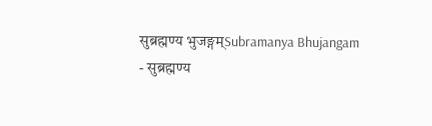सुब्रह्मण्य भुजङ्गम्Subramanya Bhujangam
- सुब्रह्मण्य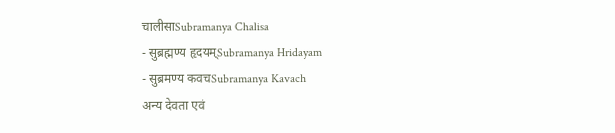चालीसाSubramanya Chalisa
- सुब्रह्मण्य हृदयम्Subramanya Hridayam
- सुब्रमण्य कवचSubramanya Kavach
अन्य देवता एवं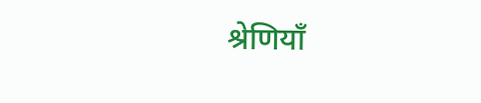श्रेणियाँ